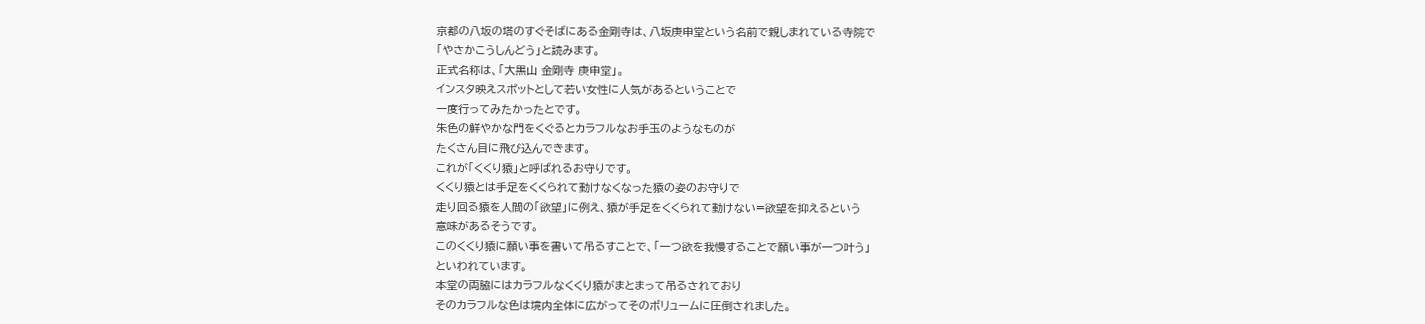京都の八坂の塔のすぐそばにある金剛寺は、八坂庚申堂という名前で親しまれている寺院で
「やさかこうしんどう」と読みます。
正式名称は、「大黒山 金剛寺 庚申堂」。
インスタ映えスポットとして若い女性に人気があるということで
一度行ってみたかったとです。
朱色の鮮やかな門をくぐるとカラフルなお手玉のようなものが
たくさん目に飛び込んできます。
これが「くくり猿」と呼ばれるお守りです。
くくり猿とは手足をくくられて動けなくなった猿の姿のお守りで
走り回る猿を人間の「欲望」に例え、猿が手足をくくられて動けない=欲望を抑えるという
意味があるそうです。
このくくり猿に願い事を書いて吊るすことで、「一つ欲を我慢することで願い事が一つ叶う」
といわれています。
本堂の両脇にはカラフルなくくり猿がまとまって吊るされており
そのカラフルな色は境内全体に広がってそのボリュームに圧倒されました。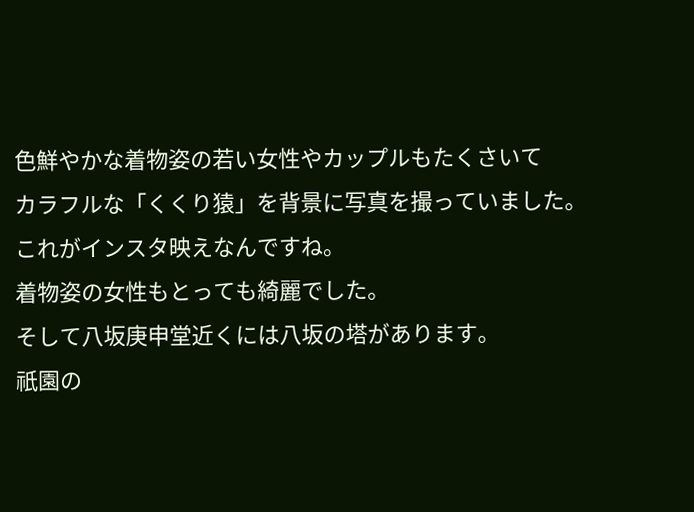色鮮やかな着物姿の若い女性やカップルもたくさいて
カラフルな「くくり猿」を背景に写真を撮っていました。
これがインスタ映えなんですね。
着物姿の女性もとっても綺麗でした。
そして八坂庚申堂近くには八坂の塔があります。
祇園の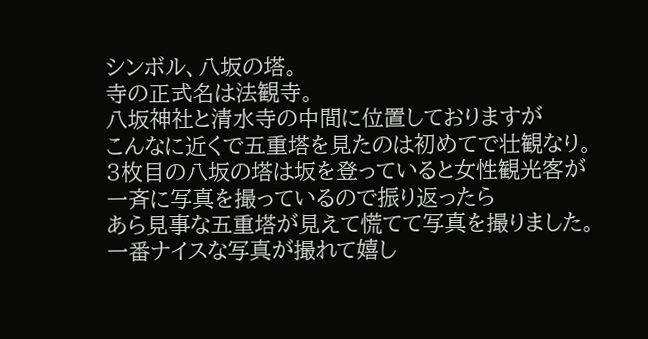シンボル、八坂の塔。
寺の正式名は法観寺。
八坂神社と清水寺の中間に位置しておりますが
こんなに近くで五重塔を見たのは初めてで壮観なり。
3枚目の八坂の塔は坂を登っていると女性観光客が
一斉に写真を撮っているので振り返ったら
あら見事な五重塔が見えて慌てて写真を撮りました。
一番ナイスな写真が撮れて嬉し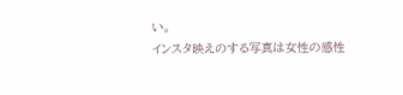い。
インスタ映えのする写真は女性の感性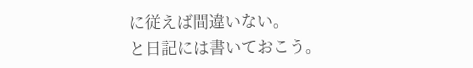に従えば間違いない。
と日記には書いておこう。